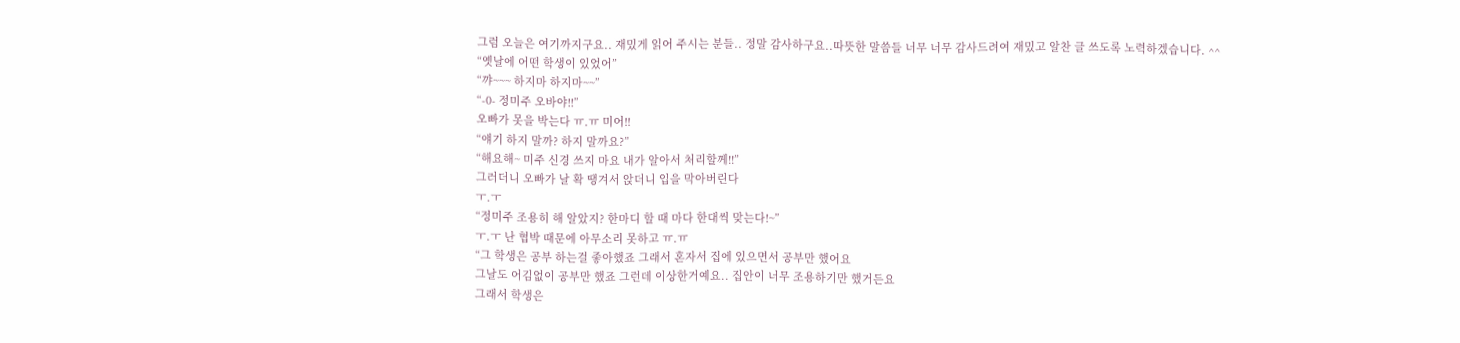그럼 오늘은 여기까지구요.. 재밌게 읽어 주시는 분들.. 정말 감사하구요..따뜻한 말씀들 너무 너무 감사드려여 재밌고 알찬 글 쓰도록 노력하겠습니다. ^^
“옛날에 어떤 학생이 있었어”
“꺄~~~ 하지마 하지마~~”
“-0- 정미주 오바야!!”
오빠가 못을 박는다 ㅠ.ㅠ 미어!!
“얘기 하지 말까? 하지 말까요?”
“해요해~ 미주 신경 쓰지 마요 내가 알아서 처리할께!!”
그러더니 오빠가 날 확 땡겨서 앉더니 입을 막아버린다
ㅜ.ㅜ
“정미주 조용히 해 알았지? 한마디 할 때 마다 한대씩 맞는다!~”
ㅜ.ㅜ 난 협박 때문에 아무소리 못하고 ㅠ.ㅠ
“그 학생은 공부 하는걸 좋아했죠 그래서 혼자서 집에 있으면서 공부만 했어요
그날도 어김없이 공부만 했죠 그런데 이상한거예요.. 집안이 너무 조용하기만 했거든요
그래서 학생은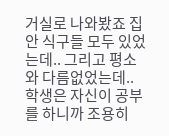거실로 나와봤죠 집안 식구들 모두 있었는데.. 그리고 평소와 다름없었는데..
학생은 자신이 공부를 하니까 조용히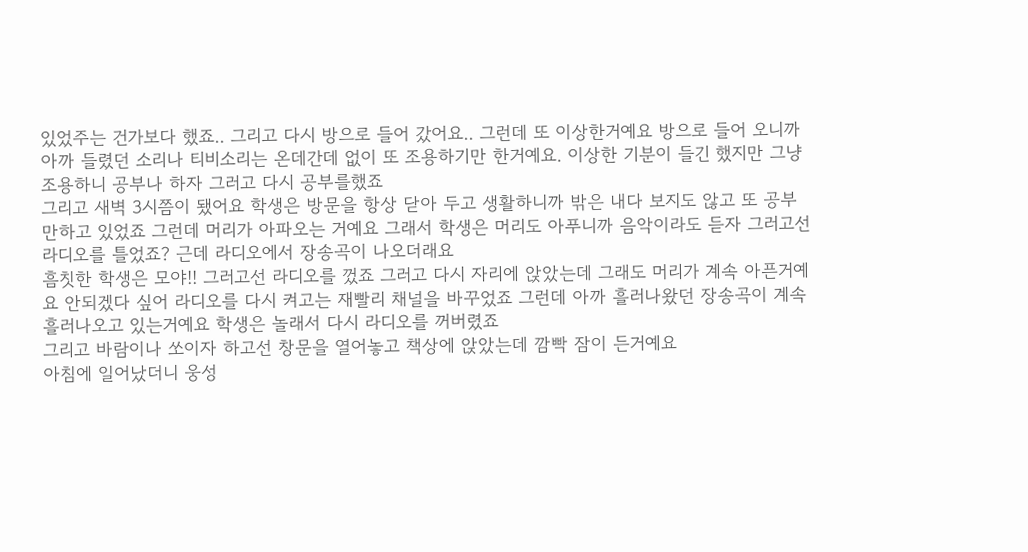있었주는 건가보다 했죠.. 그리고 다시 방으로 들어 갔어요.. 그런데 또 이상한거예요 방으로 들어 오니까 아까 들렸던 소리나 티비소리는 온데간데 없이 또 조용하기만 한거예요. 이상한 기분이 들긴 했지만 그냥 조용하니 공부나 하자 그러고 다시 공부를했죠
그리고 새벽 3시쯤이 됐어요 학생은 방문을 항상 닫아 두고 생활하니까 밖은 내다 보지도 않고 또 공부만하고 있었죠 그런데 머리가 아파오는 거예요 그래서 학생은 머리도 아푸니까 음악이라도 듣자 그러고선 라디오를 틀었죠? 근데 라디오에서 장송곡이 나오더래요
흠칫한 학생은 모야!! 그러고선 라디오를 껐죠 그러고 다시 자리에 앉았는데 그래도 머리가 계속 아픈거예요 안되겠다 싶어 라디오를 다시 켜고는 재빨리 채널을 바꾸었죠 그런데 아까 흘러나왔던 장송곡이 계속 흘러나오고 있는거예요 학생은 놀래서 다시 라디오를 꺼버렸죠
그리고 바람이나 쏘이자 하고선 창문을 열어놓고 책상에 앉았는데 깜빡 잠이 든거예요
아침에 일어났더니 웅성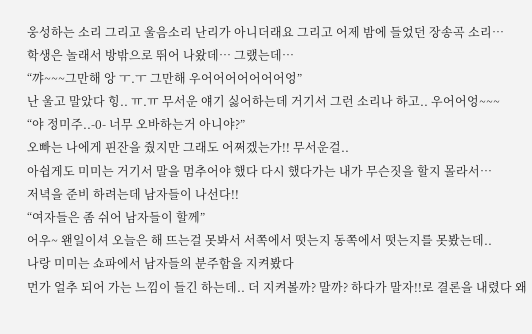웅성하는 소리 그리고 울음소리 난리가 아니더래요 그리고 어제 밤에 들었던 장송곡 소리…
학생은 놀래서 방밖으로 뛰어 나왔데… 그랬는데…
“꺄~~~그만해 앙 ㅜ.ㅜ 그만해 우어어어어어어어엉”
난 울고 말았다 힝.. ㅠ.ㅠ 무서운 얘기 싫어하는데 거기서 그런 소리나 하고.. 우어어엉~~~
“야 정미주..-0- 너무 오바하는거 아니야?”
오빠는 나에게 핀잔을 줬지만 그래도 어쩌겠는가!! 무서운걸..
아쉽게도 미미는 거기서 말을 멈추어야 했다 다시 했다가는 내가 무슨짓을 할지 몰라서…
저녁을 준비 하려는데 남자들이 나선다!!
“여자들은 좀 쉬어 남자들이 할께”
어우~ 왠일이셔 오늘은 해 뜨는걸 못봐서 서쪽에서 떳는지 동쪽에서 떳는지를 못봤는데..
나랑 미미는 쇼파에서 남자들의 분주함을 지켜봤다
먼가 얼추 되어 가는 느낌이 들긴 하는데.. 더 지켜볼까? 말까? 하다가 말자!!로 결론을 내렸다 왜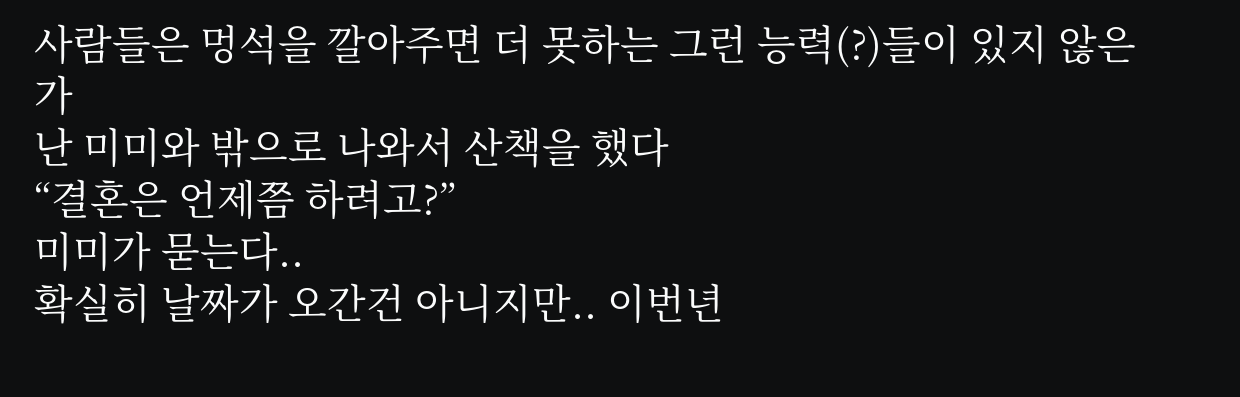사람들은 멍석을 깔아주면 더 못하는 그런 능력(?)들이 있지 않은가
난 미미와 밖으로 나와서 산책을 했다
“결혼은 언제쯤 하려고?”
미미가 묻는다..
확실히 날짜가 오간건 아니지만.. 이번년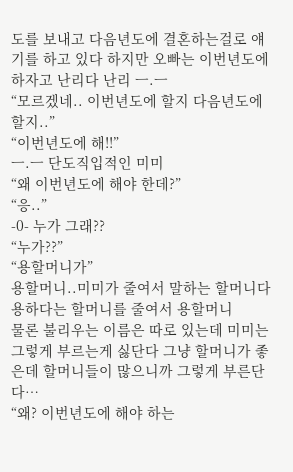도를 보내고 다음년도에 결혼하는걸로 얘기를 하고 있다 하지만 오빠는 이번년도에 하자고 난리다 난리 ㅡ.ㅡ
“모르겠네.. 이번년도에 할지 다음년도에 할지..”
“이번년도에 해!!”
ㅡ.ㅡ 단도직입적인 미미
“왜 이번년도에 해야 한데?”
“응..”
-0- 누가 그래??
“누가??”
“용할머니가”
용할머니..미미가 줄여서 말하는 할머니다 용하다는 할머니를 줄여서 용할머니
물론 불리우는 이름은 따로 있는데 미미는 그렇게 부르는게 싫단다 그냥 할머니가 좋은데 할머니들이 많으니까 그렇게 부른단다…
“왜? 이번년도에 해야 하는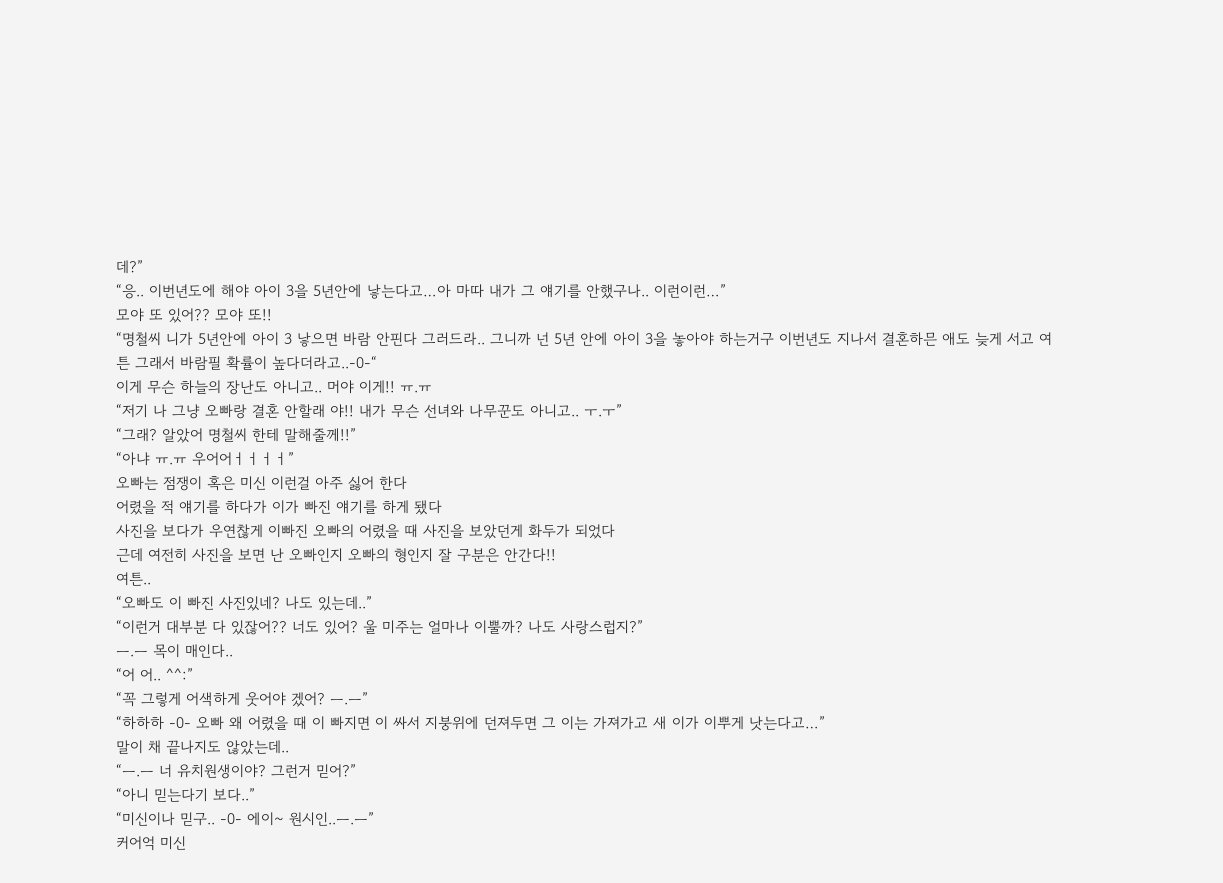데?”
“응.. 이번년도에 해야 아이 3을 5년안에 낳는다고…아 마따 내가 그 얘기를 안했구나.. 이런이런…”
모야 또 있어?? 모야 또!!
“명철씨 니가 5년안에 아이 3 낳으면 바람 안핀다 그러드라.. 그니까 넌 5년 안에 아이 3을 놓아야 하는거구 이번년도 지나서 결혼하믄 애도 늦게 서고 여튼 그래서 바람필 확률이 높다더라고..-0-“
이게 무슨 하늘의 장난도 아니고.. 머야 이게!! ㅠ.ㅠ
“저기 나 그냥 오빠랑 결혼 안할래 야!! 내가 무슨 선녀와 나무꾼도 아니고.. ㅜ.ㅜ”
“그래? 알았어 명철씨 한테 말해줄께!!”
“아냐 ㅠ.ㅠ 우어어ㅓㅓㅓㅓ”
오빠는 점쟁이 혹은 미신 이런걸 아주 싫어 한다
어렸을 적 얘기를 하다가 이가 빠진 얘기를 하게 됐다
사진을 보다가 우연찮게 이빠진 오빠의 어렸을 때 사진을 보았던게 화두가 되었다
근데 여전히 사진을 보면 난 오빠인지 오빠의 형인지 잘 구분은 안간다!!
여튼..
“오빠도 이 빠진 사진있네? 나도 있는데..”
“이런거 대부분 다 있잖어?? 너도 있어? 울 미주는 얼마나 이뿔까? 나도 사랑스럽지?”
ㅡ.ㅡ 목이 매인다..
“어 어.. ^^:”
“꼭 그렇게 어색하게 웃어야 겠어? ㅡ.ㅡ”
“하하하 -0- 오빠 왜 어렸을 때 이 빠지면 이 싸서 지붕위에 던져두면 그 이는 가져가고 새 이가 이뿌게 낫는다고…”
말이 채 끝나지도 않았는데..
“ㅡ.ㅡ 너 유치원생이야? 그런거 믿어?”
“아니 믿는다기 보다..”
“미신이나 믿구.. -0- 에이~ 원시인..ㅡ.ㅡ”
커어억 미신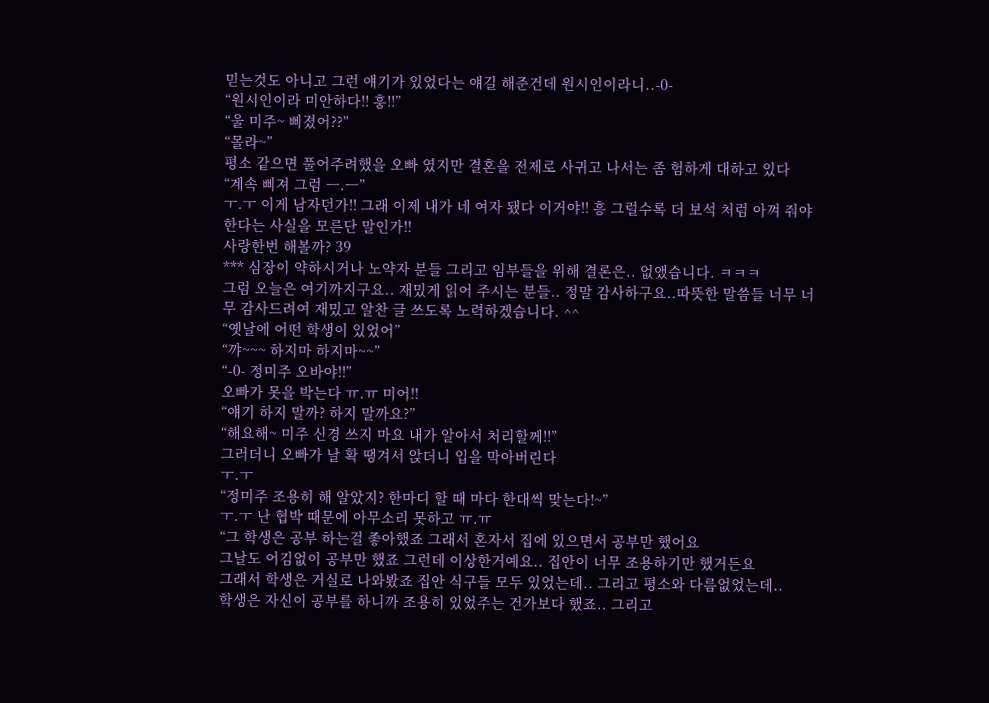믿는것도 아니고 그런 얘기가 있었다는 얘길 해준건데 원시인이라니..-0-
“원시인이라 미안하다!! 훙!!”
“울 미주~ 삐졌어??”
“몰라~”
평소 같으면 풀어주려했을 오빠 였지만 결혼을 전제로 사귀고 나서는 좀 험하게 대하고 있다
“계속 삐져 그럼 ㅡ.ㅡ”
ㅜ.ㅜ 이게 남자던가!! 그래 이제 내가 네 여자 됐다 이거야!! 흥 그럴수록 더 보석 처럼 아껴 줘야 한다는 사실을 모른단 말인가!!
사랑한번 해볼까? 39
*** 심장이 약하시거나 노약자 분들 그리고 임부들을 위해 결론은.. 없앴습니다. ㅋㅋㅋ
그럼 오늘은 여기까지구요.. 재밌게 읽어 주시는 분들.. 정말 감사하구요..따뜻한 말씀들 너무 너무 감사드려여 재밌고 알찬 글 쓰도록 노력하겠습니다. ^^
“옛날에 어떤 학생이 있었어”
“꺄~~~ 하지마 하지마~~”
“-0- 정미주 오바야!!”
오빠가 못을 박는다 ㅠ.ㅠ 미어!!
“얘기 하지 말까? 하지 말까요?”
“해요해~ 미주 신경 쓰지 마요 내가 알아서 처리할께!!”
그러더니 오빠가 날 확 땡겨서 앉더니 입을 막아버린다
ㅜ.ㅜ
“정미주 조용히 해 알았지? 한마디 할 때 마다 한대씩 맞는다!~”
ㅜ.ㅜ 난 협박 때문에 아무소리 못하고 ㅠ.ㅠ
“그 학생은 공부 하는걸 좋아했죠 그래서 혼자서 집에 있으면서 공부만 했어요
그날도 어김없이 공부만 했죠 그런데 이상한거예요.. 집안이 너무 조용하기만 했거든요
그래서 학생은 거실로 나와봤죠 집안 식구들 모두 있었는데.. 그리고 평소와 다름없었는데..
학생은 자신이 공부를 하니까 조용히 있었주는 건가보다 했죠.. 그리고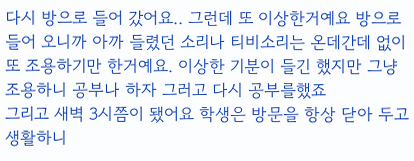다시 방으로 들어 갔어요.. 그런데 또 이상한거예요 방으로 들어 오니까 아까 들렸던 소리나 티비소리는 온데간데 없이 또 조용하기만 한거예요. 이상한 기분이 들긴 했지만 그냥 조용하니 공부나 하자 그러고 다시 공부를했죠
그리고 새벽 3시쯤이 됐어요 학생은 방문을 항상 닫아 두고 생활하니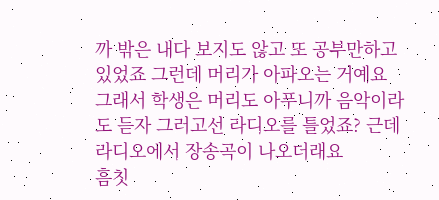까 밖은 내다 보지도 않고 또 공부만하고 있었죠 그런데 머리가 아파오는 거예요 그래서 학생은 머리도 아푸니까 음악이라도 듣자 그러고선 라디오를 틀었죠? 근데 라디오에서 장송곡이 나오더래요
흠칫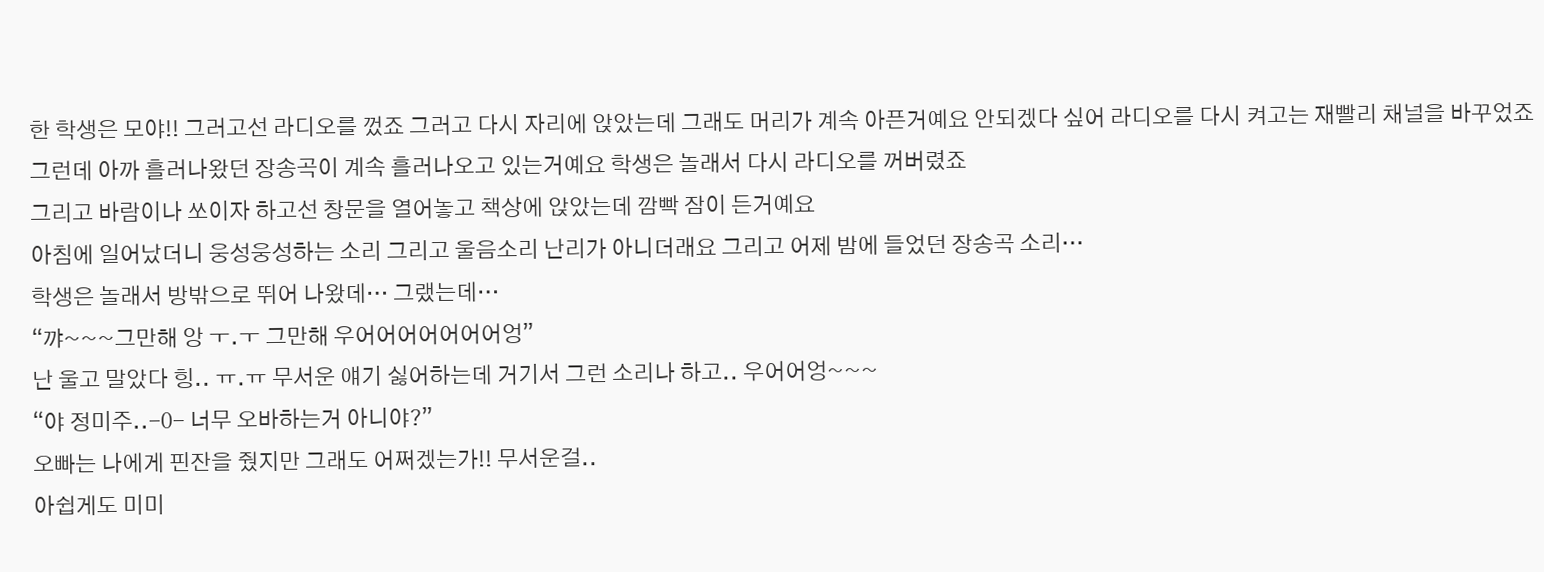한 학생은 모야!! 그러고선 라디오를 껐죠 그러고 다시 자리에 앉았는데 그래도 머리가 계속 아픈거예요 안되겠다 싶어 라디오를 다시 켜고는 재빨리 채널을 바꾸었죠 그런데 아까 흘러나왔던 장송곡이 계속 흘러나오고 있는거예요 학생은 놀래서 다시 라디오를 꺼버렸죠
그리고 바람이나 쏘이자 하고선 창문을 열어놓고 책상에 앉았는데 깜빡 잠이 든거예요
아침에 일어났더니 웅성웅성하는 소리 그리고 울음소리 난리가 아니더래요 그리고 어제 밤에 들었던 장송곡 소리…
학생은 놀래서 방밖으로 뛰어 나왔데… 그랬는데…
“꺄~~~그만해 앙 ㅜ.ㅜ 그만해 우어어어어어어어엉”
난 울고 말았다 힝.. ㅠ.ㅠ 무서운 얘기 싫어하는데 거기서 그런 소리나 하고.. 우어어엉~~~
“야 정미주..-0- 너무 오바하는거 아니야?”
오빠는 나에게 핀잔을 줬지만 그래도 어쩌겠는가!! 무서운걸..
아쉽게도 미미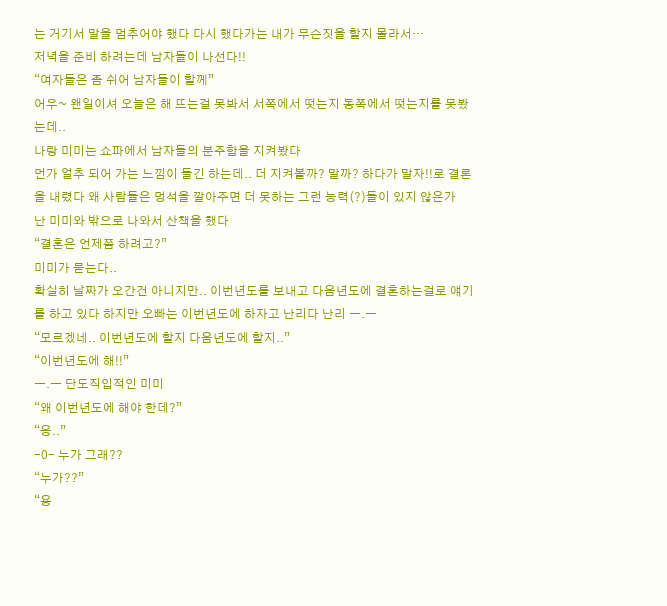는 거기서 말을 멈추어야 했다 다시 했다가는 내가 무슨짓을 할지 몰라서…
저녁을 준비 하려는데 남자들이 나선다!!
“여자들은 좀 쉬어 남자들이 할께”
어우~ 왠일이셔 오늘은 해 뜨는걸 못봐서 서쪽에서 떳는지 동쪽에서 떳는지를 못봤는데..
나랑 미미는 쇼파에서 남자들의 분주함을 지켜봤다
먼가 얼추 되어 가는 느낌이 들긴 하는데.. 더 지켜볼까? 말까? 하다가 말자!!로 결론을 내렸다 왜 사람들은 멍석을 깔아주면 더 못하는 그런 능력(?)들이 있지 않은가
난 미미와 밖으로 나와서 산책을 했다
“결혼은 언제쯤 하려고?”
미미가 묻는다..
확실히 날짜가 오간건 아니지만.. 이번년도를 보내고 다음년도에 결혼하는걸로 얘기를 하고 있다 하지만 오빠는 이번년도에 하자고 난리다 난리 ㅡ.ㅡ
“모르겠네.. 이번년도에 할지 다음년도에 할지..”
“이번년도에 해!!”
ㅡ.ㅡ 단도직입적인 미미
“왜 이번년도에 해야 한데?”
“응..”
-0- 누가 그래??
“누가??”
“용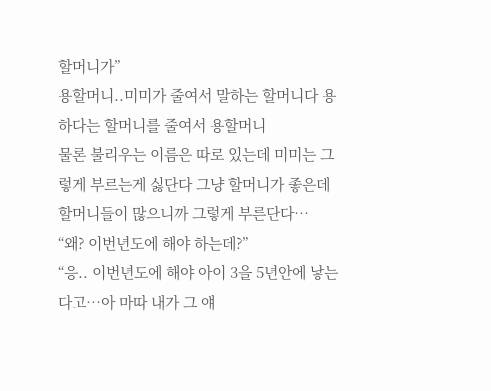할머니가”
용할머니..미미가 줄여서 말하는 할머니다 용하다는 할머니를 줄여서 용할머니
물론 불리우는 이름은 따로 있는데 미미는 그렇게 부르는게 싫단다 그냥 할머니가 좋은데 할머니들이 많으니까 그렇게 부른단다…
“왜? 이번년도에 해야 하는데?”
“응.. 이번년도에 해야 아이 3을 5년안에 낳는다고…아 마따 내가 그 얘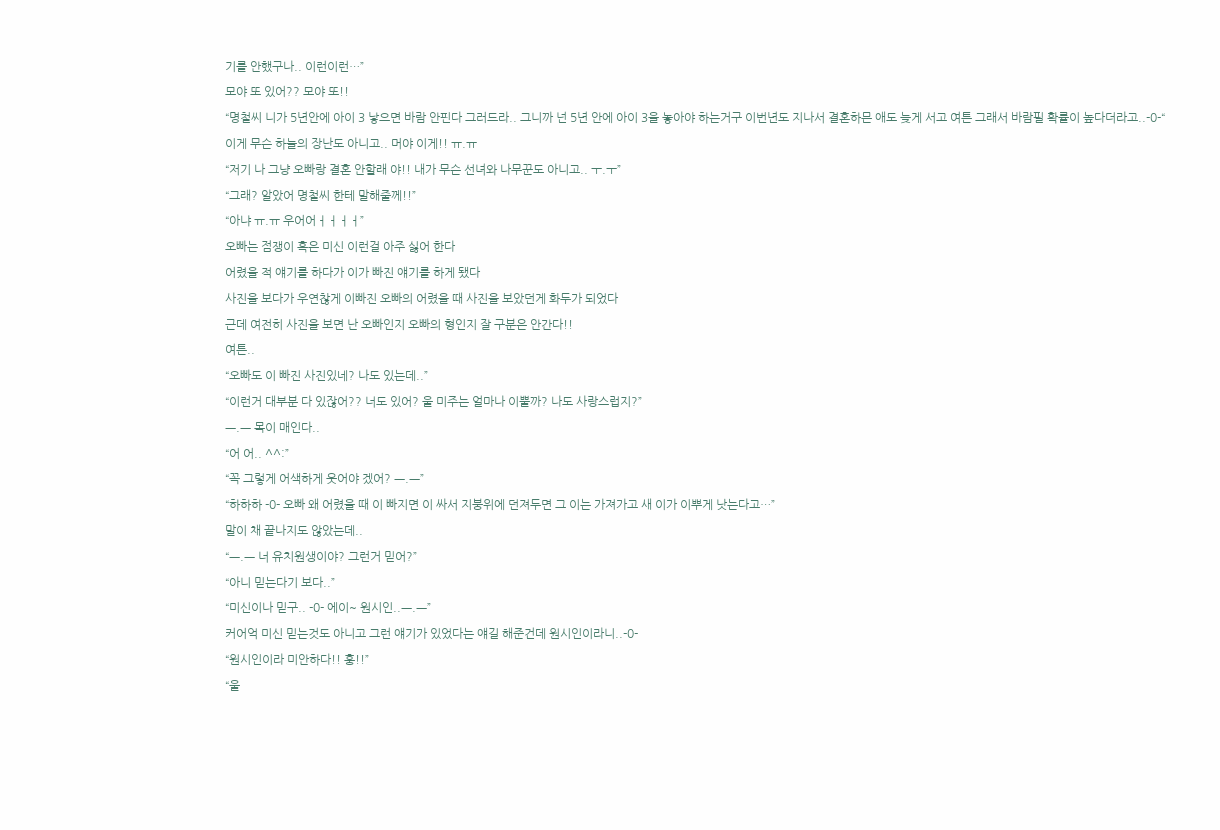기를 안했구나.. 이런이런…”
모야 또 있어?? 모야 또!!
“명철씨 니가 5년안에 아이 3 낳으면 바람 안핀다 그러드라.. 그니까 넌 5년 안에 아이 3을 놓아야 하는거구 이번년도 지나서 결혼하믄 애도 늦게 서고 여튼 그래서 바람필 확률이 높다더라고..-0-“
이게 무슨 하늘의 장난도 아니고.. 머야 이게!! ㅠ.ㅠ
“저기 나 그냥 오빠랑 결혼 안할래 야!! 내가 무슨 선녀와 나무꾼도 아니고.. ㅜ.ㅜ”
“그래? 알았어 명철씨 한테 말해줄께!!”
“아냐 ㅠ.ㅠ 우어어ㅓㅓㅓㅓ”
오빠는 점쟁이 혹은 미신 이런걸 아주 싫어 한다
어렸을 적 얘기를 하다가 이가 빠진 얘기를 하게 됐다
사진을 보다가 우연찮게 이빠진 오빠의 어렸을 때 사진을 보았던게 화두가 되었다
근데 여전히 사진을 보면 난 오빠인지 오빠의 형인지 잘 구분은 안간다!!
여튼..
“오빠도 이 빠진 사진있네? 나도 있는데..”
“이런거 대부분 다 있잖어?? 너도 있어? 울 미주는 얼마나 이뿔까? 나도 사랑스럽지?”
ㅡ.ㅡ 목이 매인다..
“어 어.. ^^:”
“꼭 그렇게 어색하게 웃어야 겠어? ㅡ.ㅡ”
“하하하 -0- 오빠 왜 어렸을 때 이 빠지면 이 싸서 지붕위에 던져두면 그 이는 가져가고 새 이가 이뿌게 낫는다고…”
말이 채 끝나지도 않았는데..
“ㅡ.ㅡ 너 유치원생이야? 그런거 믿어?”
“아니 믿는다기 보다..”
“미신이나 믿구.. -0- 에이~ 원시인..ㅡ.ㅡ”
커어억 미신 믿는것도 아니고 그런 얘기가 있었다는 얘길 해준건데 원시인이라니..-0-
“원시인이라 미안하다!! 훙!!”
“울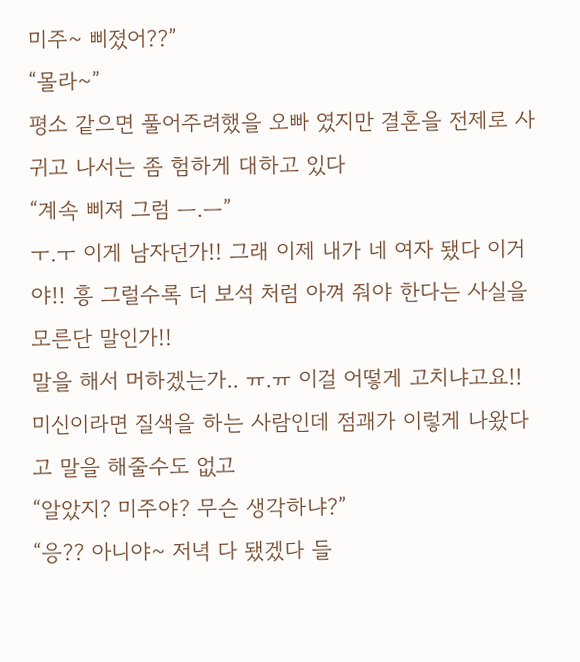미주~ 삐졌어??”
“몰라~”
평소 같으면 풀어주려했을 오빠 였지만 결혼을 전제로 사귀고 나서는 좀 험하게 대하고 있다
“계속 삐져 그럼 ㅡ.ㅡ”
ㅜ.ㅜ 이게 남자던가!! 그래 이제 내가 네 여자 됐다 이거야!! 흥 그럴수록 더 보석 처럼 아껴 줘야 한다는 사실을 모른단 말인가!!
말을 해서 머하겠는가.. ㅠ.ㅠ 이걸 어떻게 고치냐고요!!
미신이라면 질색을 하는 사람인데 점괘가 이렇게 나왔다고 말을 해줄수도 없고
“알았지? 미주야? 무슨 생각하냐?”
“응?? 아니야~ 저녁 다 됐겠다 들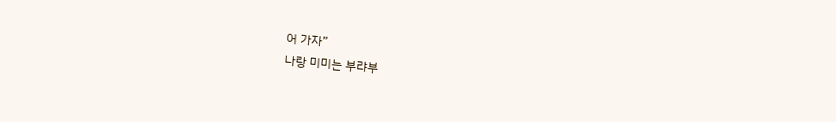어 가자”
나랑 미미는 부랴부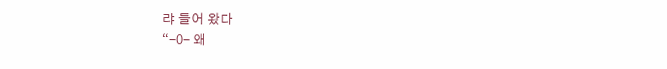랴 들어 왔다
“-0- 왜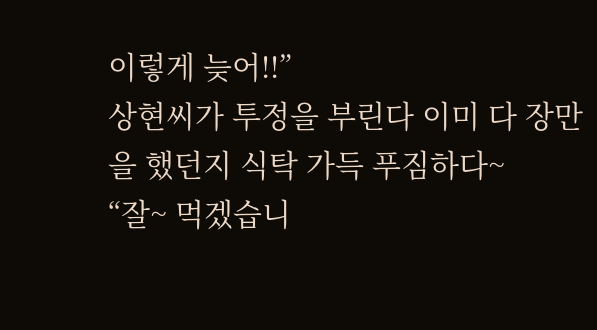이렇게 늦어!!”
상현씨가 투정을 부린다 이미 다 장만을 했던지 식탁 가득 푸짐하다~
“잘~ 먹겠습니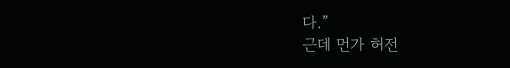다.”
근데 먼가 허전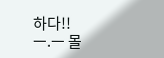하다!!
ㅡ.ㅡ 몰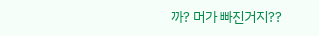까? 머가 빠진거지??